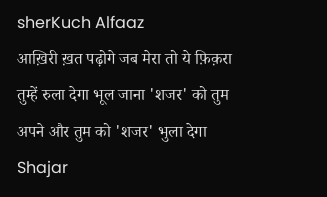sherKuch Alfaaz
आख़िरी ख़त पढ़ोगे जब मेरा तो ये फ़िक़रा तुम्हें रुला देगा भूल जाना 'शजर' को तुम अपने और तुम को 'शजर' भुला देगा
Shajar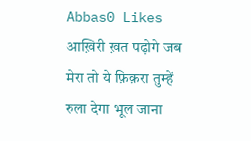Abbas0 Likes
आख़िरी ख़त पढ़ोगे जब मेरा तो ये फ़िक़रा तुम्हें रुला देगा भूल जाना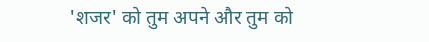'शजर' को तुम अपने और तुम को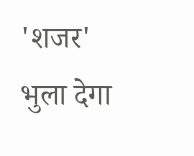'शजर' भुला देगा